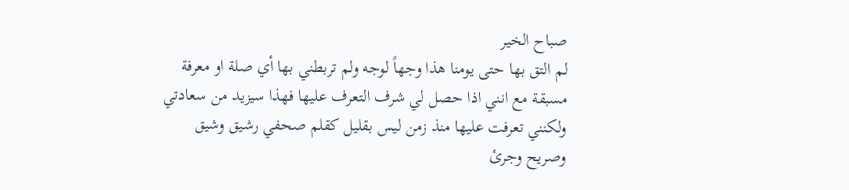صباح الخير
لم التق بها حتى يومنا هذا وجهاً لوجه ولم تربطني بها أي صلة او معرفة مسبقة مع انني اذا حصل لي شرف التعرف عليها فهذا سيزيد من سعادتي ولكنني تعرفت عليها منذ زمن ليس بقليل كقلم صحفي رشيق وشيق وصريح وجرئ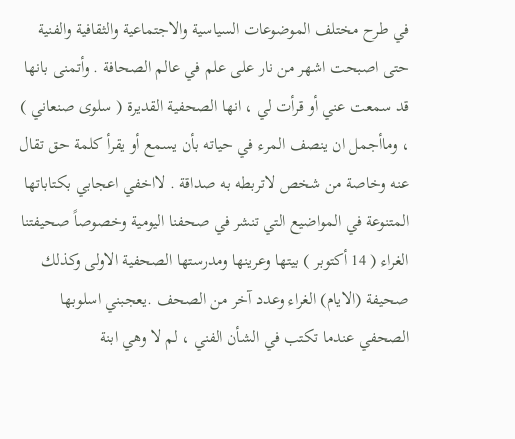في طرح مختلف الموضوعات السياسية والاجتماعية والثقافية والفنية حتى اصبحت اشهر من نار على علم في عالم الصحافة . وأتمنى بانها قد سمعت عني أو قرأت لي ، انها الصحفية القديرة ( سلوى صنعاني ) ، وماأجمل ان ينصف المرء في حياته بأن يسمع أو يقرأ كلمة حق تقال عنه وخاصة من شخص لاتربطه به صداقة . لااخفي اعجابي بكتاباتها المتنوعة في المواضيع التي تنشر في صحفنا اليومية وخصوصاً صحيفتنا الغراء ( 14 أكتوبر ) بيتها وعرينها ومدرستها الصحفية الاولى وكذلك صحيفة (الايام) الغراء وعدد آخر من الصحف .يعجبني اسلوبها الصحفي عندما تكتب في الشأن الفني ، لم لا وهي ابنة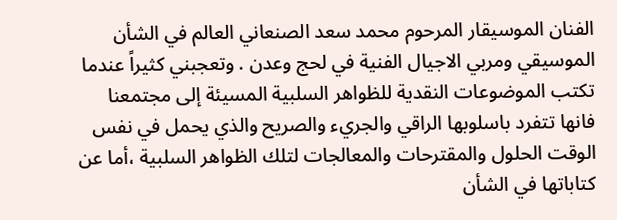الفنان الموسيقار المرحوم محمد سعد الصنعاني العالم في الشأن الموسيقي ومربي الاجيال الفنية في لحج وعدن . وتعجبني كثيراً عندما تكتب الموضوعات النقدية للظواهر السلبية المسيئة إلى مجتمعنا فانها تتفرد باسلوبها الراقي والجريء والصريح والذي يحمل في نفس الوقت الحلول والمقترحات والمعالجات لتلك الظواهر السلبية ،أما عن كتاباتها في الشأن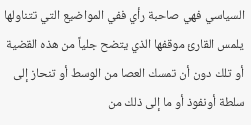السياسي فهي صاحبة رأي ففي المواضيع التي تتناولها يلمس القارئ موقفها الذي يتضح جلياً من هذه القضية أو تلك دون أن تمسك العصا من الوسط أو تنحاز إلى سلطة أونفوذ أو ما إلى ذلك من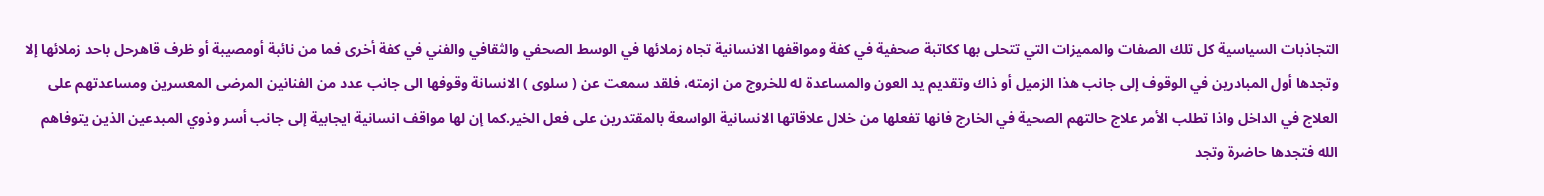التجاذبات السياسية كل تلك الصفات والمميزات التي تتحلى بها ككاتبة صحفية في كفة ومواقفها الانسانية تجاه زملائها في الوسط الصحفي والثقافي والفني في كفة أخرى فما من نائبة أومصيبة أو ظرف قاهرحل باحد زملائها إلا وتجدها أول المبادرين في الوقوف إلى جانب هذا الزميل أو ذاك وتقديم يد العون والمساعدة له للخروج من ازمته، فلقد سمعت عن ( سلوى ) الانسانة وقوفها الى جانب عدد من الفنانين المرضى المعسرين ومساعدتهم على العلاج في الداخل واذا تطلب الأمر علاج حالتهم الصحية في الخارج فانها تفعلها من خلال علاقاتها الانسانية الواسعة بالمقتدرين على فعل الخير.كما إن لها مواقف انسانية ايجابية إلى جانب أسر وذوي المبدعين الذين يتوفاهم الله فتجدها حاضرة وتجد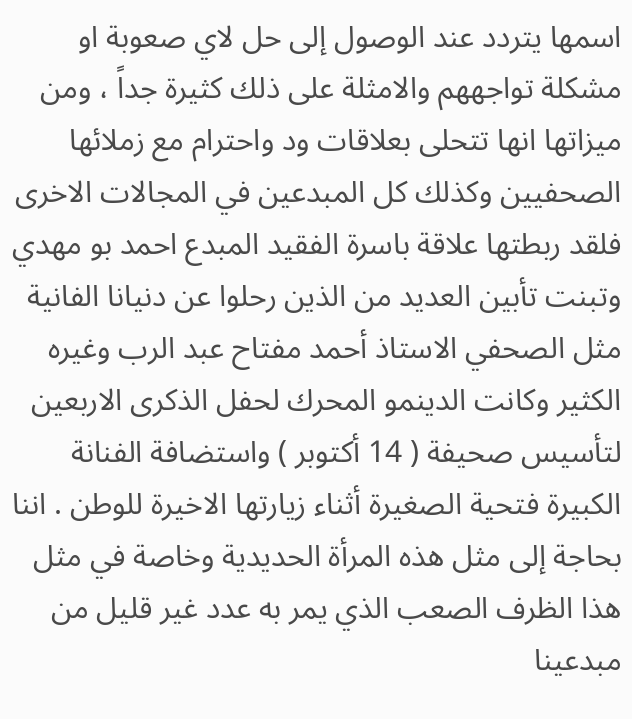اسمها يتردد عند الوصول إلى حل لاي صعوبة او مشكلة تواجههم والامثلة على ذلك كثيرة جداً ، ومن ميزاتها انها تتحلى بعلاقات ود واحترام مع زملائها الصحفيين وكذلك كل المبدعين في المجالات الاخرى فلقد ربطتها علاقة باسرة الفقيد المبدع احمد بو مهدي وتبنت تأبين العديد من الذين رحلوا عن دنيانا الفانية مثل الصحفي الاستاذ أحمد مفتاح عبد الرب وغيره الكثير وكانت الدينمو المحرك لحفل الذكرى الاربعين لتأسيس صحيفة ( 14 أكتوبر ) واستضافة الفنانة الكبيرة فتحية الصغيرة أثناء زيارتها الاخيرة للوطن . اننا بحاجة إلى مثل هذه المرأة الحديدية وخاصة في مثل هذا الظرف الصعب الذي يمر به عدد غير قليل من مبدعينا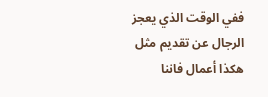ففي الوقت الذي يعجز الرجال عن تقديم مثل هكذا أعمال فاننا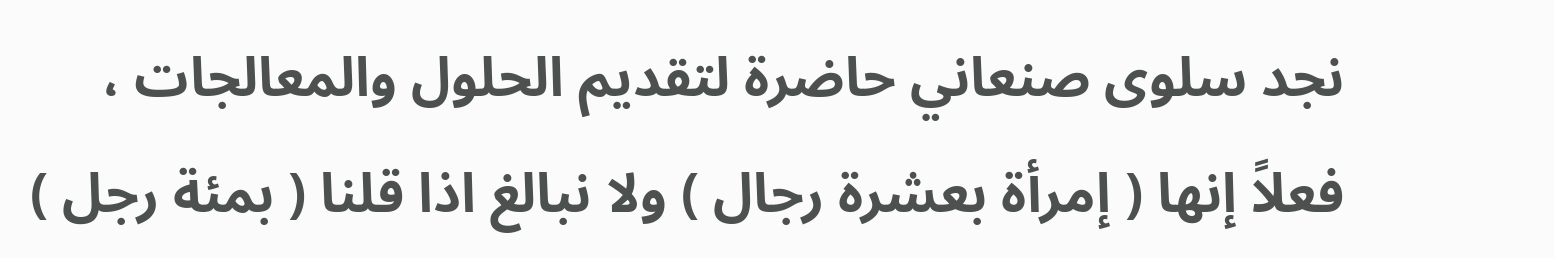نجد سلوى صنعاني حاضرة لتقديم الحلول والمعالجات ، فعلاً إنها ( إمرأة بعشرة رجال ) ولا نبالغ اذا قلنا ( بمئة رجل )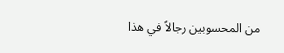من المحسوبين رجالاً في هذا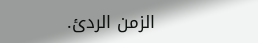الزمن الردئ.